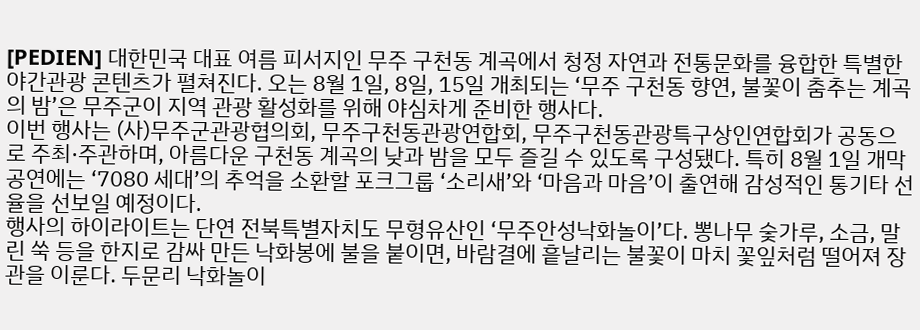[PEDIEN] 대한민국 대표 여름 피서지인 무주 구천동 계곡에서 청정 자연과 전통문화를 융합한 특별한 야간관광 콘텐츠가 펼쳐진다. 오는 8월 1일, 8일, 15일 개최되는 ‘무주 구천동 향연, 불꽃이 춤추는 계곡의 밤’은 무주군이 지역 관광 활성화를 위해 야심차게 준비한 행사다.
이번 행사는 (사)무주군관광협의회, 무주구천동관광연합회, 무주구천동관광특구상인연합회가 공동으로 주최·주관하며, 아름다운 구천동 계곡의 낮과 밤을 모두 즐길 수 있도록 구성됐다. 특히 8월 1일 개막 공연에는 ‘7080 세대’의 추억을 소환할 포크그룹 ‘소리새’와 ‘마음과 마음’이 출연해 감성적인 통기타 선율을 선보일 예정이다.
행사의 하이라이트는 단연 전북특별자치도 무형유산인 ‘무주안성낙화놀이’다. 뽕나무 숯가루, 소금, 말린 쑥 등을 한지로 감싸 만든 낙화봉에 불을 붙이면, 바람결에 흩날리는 불꽃이 마치 꽃잎처럼 떨어져 장관을 이룬다. 두문리 낙화놀이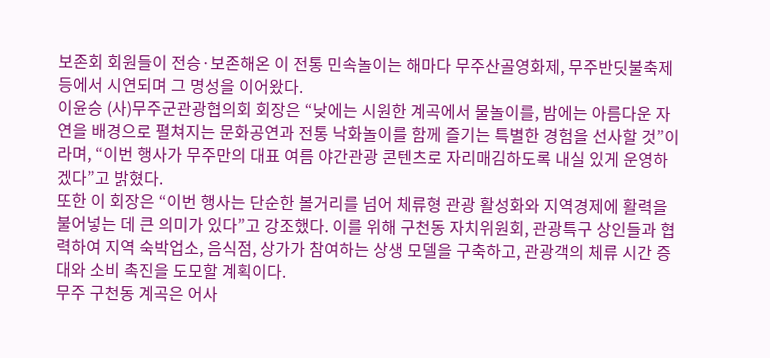보존회 회원들이 전승·보존해온 이 전통 민속놀이는 해마다 무주산골영화제, 무주반딧불축제 등에서 시연되며 그 명성을 이어왔다.
이윤승 (사)무주군관광협의회 회장은 “낮에는 시원한 계곡에서 물놀이를, 밤에는 아름다운 자연을 배경으로 펼쳐지는 문화공연과 전통 낙화놀이를 함께 즐기는 특별한 경험을 선사할 것”이라며, “이번 행사가 무주만의 대표 여름 야간관광 콘텐츠로 자리매김하도록 내실 있게 운영하겠다”고 밝혔다.
또한 이 회장은 “이번 행사는 단순한 볼거리를 넘어 체류형 관광 활성화와 지역경제에 활력을 불어넣는 데 큰 의미가 있다”고 강조했다. 이를 위해 구천동 자치위원회, 관광특구 상인들과 협력하여 지역 숙박업소, 음식점, 상가가 참여하는 상생 모델을 구축하고, 관광객의 체류 시간 증대와 소비 촉진을 도모할 계획이다.
무주 구천동 계곡은 어사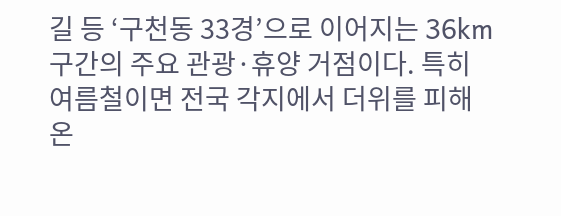길 등 ‘구천동 33경’으로 이어지는 36km 구간의 주요 관광·휴양 거점이다. 특히 여름철이면 전국 각지에서 더위를 피해 온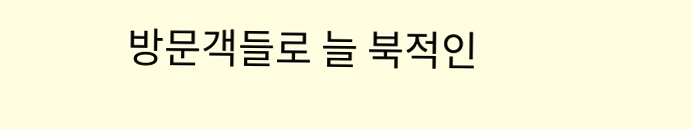방문객들로 늘 북적인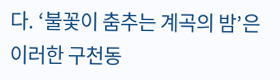다. ‘불꽃이 춤추는 계곡의 밤’은 이러한 구천동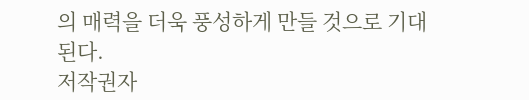의 매력을 더욱 풍성하게 만들 것으로 기대된다.
저작권자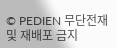© PEDIEN 무단전재 및 재배포 금지